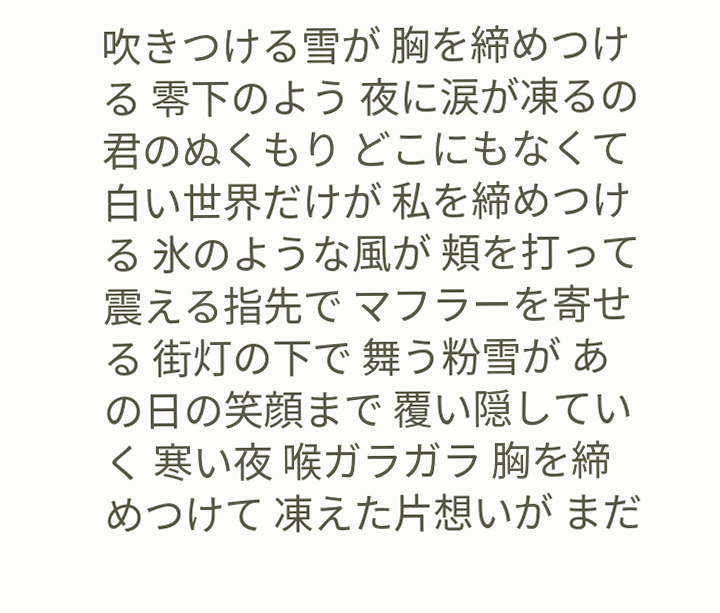吹きつける雪が 胸を締めつける 零下のよう 夜に涙が凍るの 君のぬくもり どこにもなくて 白い世界だけが 私を締めつける 氷のような風が 頬を打って 震える指先で マフラーを寄せる 街灯の下で 舞う粉雪が あの日の笑顔まで 覆い隠していく 寒い夜 喉ガラガラ 胸を締めつけて 凍えた片想いが まだ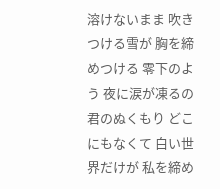溶けないまま 吹きつける雪が 胸を締めつける 零下のよう 夜に涙が凍るの 君のぬくもり どこにもなくて 白い世界だけが 私を締め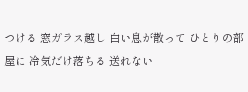つける 窓ガラス越し 白い息が散って ひとりの部屋に 冷気だけ落ちる 送れない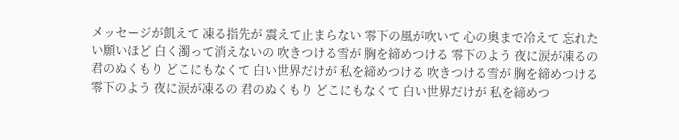メッセージが飢えて 凍る指先が 震えて止まらない 零下の風が吹いて 心の奥まで冷えて 忘れたい願いほど 白く濁って消えないの 吹きつける雪が 胸を締めつける 零下のよう 夜に涙が凍るの 君のぬくもり どこにもなくて 白い世界だけが 私を締めつける 吹きつける雪が 胸を締めつける 零下のよう 夜に涙が凍るの 君のぬくもり どこにもなくて 白い世界だけが 私を締めつ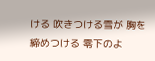ける 吹きつける雪が 胸を締めつける 零下のよ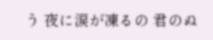う 夜に涙が凍るの 君のぬ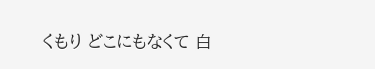くもり どこにもなくて 白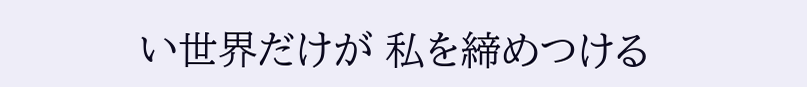い世界だけが 私を締めつける